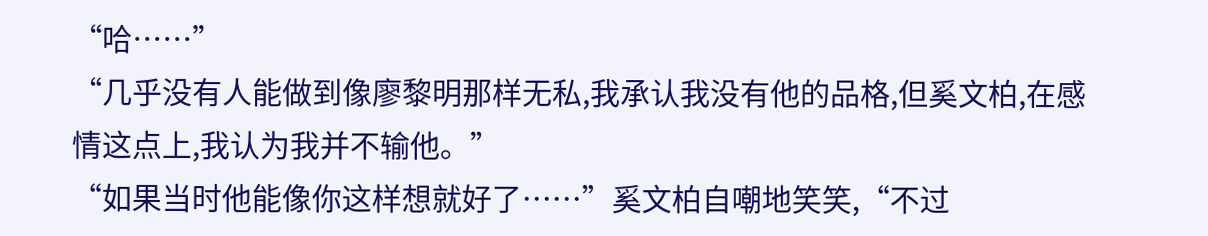“哈……”
“几乎没有人能做到像廖黎明那样无私,我承认我没有他的品格,但奚文柏,在感情这点上,我认为我并不输他。”
“如果当时他能像你这样想就好了……”奚文柏自嘲地笑笑,“不过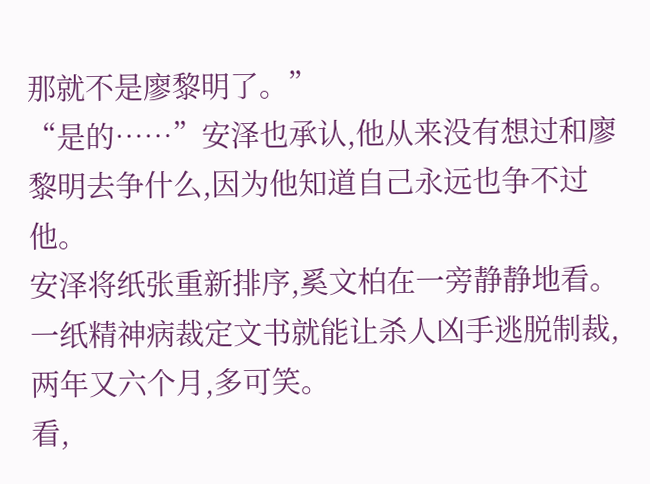那就不是廖黎明了。”
“是的……”安泽也承认,他从来没有想过和廖黎明去争什么,因为他知道自己永远也争不过他。
安泽将纸张重新排序,奚文柏在一旁静静地看。
一纸精神病裁定文书就能让杀人凶手逃脱制裁,两年又六个月,多可笑。
看,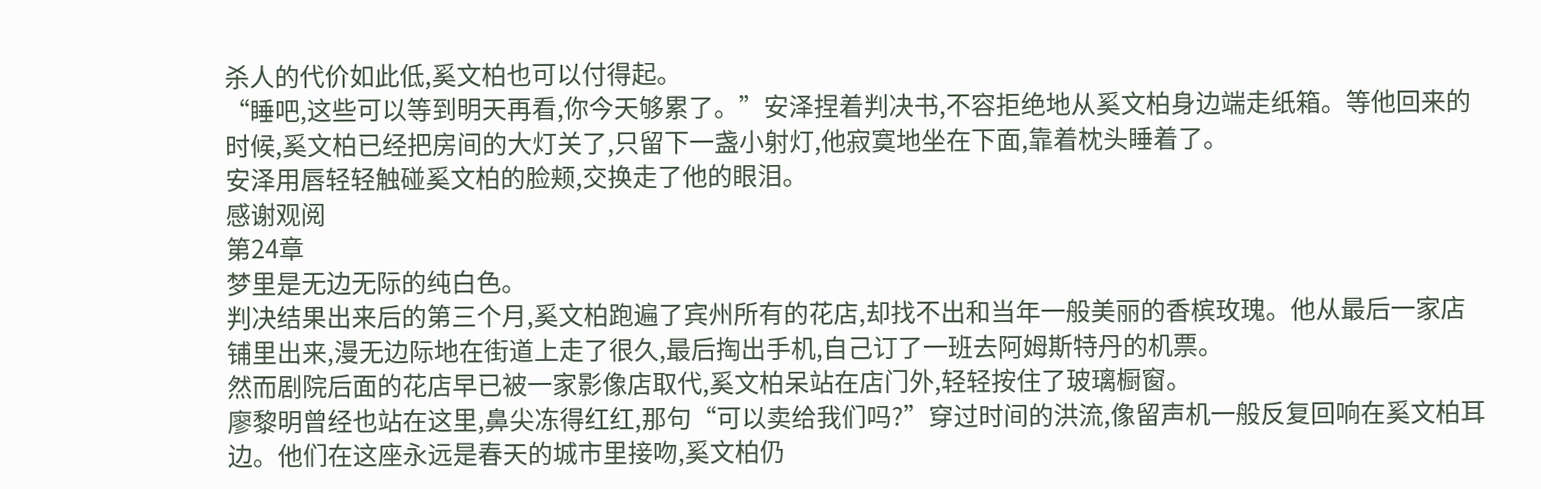杀人的代价如此低,奚文柏也可以付得起。
“睡吧,这些可以等到明天再看,你今天够累了。”安泽捏着判决书,不容拒绝地从奚文柏身边端走纸箱。等他回来的时候,奚文柏已经把房间的大灯关了,只留下一盏小射灯,他寂寞地坐在下面,靠着枕头睡着了。
安泽用唇轻轻触碰奚文柏的脸颊,交换走了他的眼泪。
感谢观阅
第24章
梦里是无边无际的纯白色。
判决结果出来后的第三个月,奚文柏跑遍了宾州所有的花店,却找不出和当年一般美丽的香槟玫瑰。他从最后一家店铺里出来,漫无边际地在街道上走了很久,最后掏出手机,自己订了一班去阿姆斯特丹的机票。
然而剧院后面的花店早已被一家影像店取代,奚文柏呆站在店门外,轻轻按住了玻璃橱窗。
廖黎明曾经也站在这里,鼻尖冻得红红,那句“可以卖给我们吗?”穿过时间的洪流,像留声机一般反复回响在奚文柏耳边。他们在这座永远是春天的城市里接吻,奚文柏仍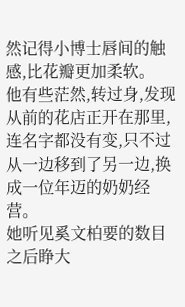然记得小博士唇间的触感,比花瓣更加柔软。
他有些茫然,转过身,发现从前的花店正开在那里,连名字都没有变,只不过从一边移到了另一边,换成一位年迈的奶奶经营。
她听见奚文柏要的数目之后睁大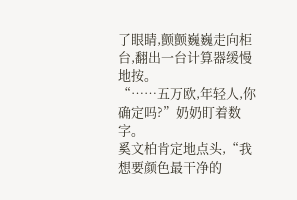了眼睛,颤颤巍巍走向柜台,翻出一台计算器缓慢地按。
“……五万欧,年轻人,你确定吗?”奶奶盯着数字。
奚文柏肯定地点头,“我想要颜色最干净的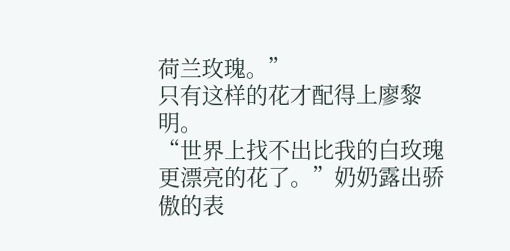荷兰玫瑰。”
只有这样的花才配得上廖黎明。
“世界上找不出比我的白玫瑰更漂亮的花了。”奶奶露出骄傲的表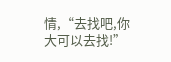情,“去找吧,你大可以去找!”